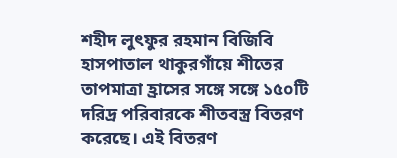শহীদ লুৎফুর রহমান বিজিবি হাসপাতাল থাকুরগাঁয়ে শীতের তাপমাত্রা হ্রাসের সঙ্গে সঙ্গে ১৫০টি দরিদ্র পরিবারকে শীতবস্ত্র বিতরণ করেছে। এই বিতরণ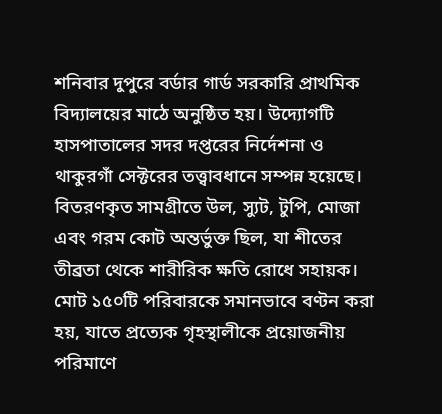শনিবার দুপুরে বর্ডার গার্ড সরকারি প্রাথমিক বিদ্যালয়ের মাঠে অনুষ্ঠিত হয়। উদ্যোগটি হাসপাতালের সদর দপ্তরের নির্দেশনা ও থাকুরগাঁ সেক্টরের তত্ত্বাবধানে সম্পন্ন হয়েছে।
বিতরণকৃত সামগ্রীতে উল, স্যুট, টুপি, মোজা এবং গরম কোট অন্তর্ভুক্ত ছিল, যা শীতের তীব্রতা থেকে শারীরিক ক্ষতি রোধে সহায়ক। মোট ১৫০টি পরিবারকে সমানভাবে বণ্টন করা হয়, যাতে প্রত্যেক গৃহস্থালীকে প্রয়োজনীয় পরিমাণে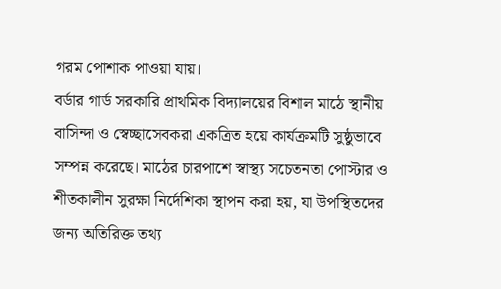গরম পোশাক পাওয়া যায়।
বর্ডার গার্ড সরকারি প্রাথমিক বিদ্যালয়ের বিশাল মাঠে স্থানীয় বাসিন্দা ও স্বেচ্ছাসেবকরা একত্রিত হয়ে কার্যক্রমটি সুষ্ঠুভাবে সম্পন্ন করেছে। মাঠের চারপাশে স্বাস্থ্য সচেতনতা পোস্টার ও শীতকালীন সুরক্ষা নির্দেশিকা স্থাপন করা হয়, যা উপস্থিতদের জন্য অতিরিক্ত তথ্য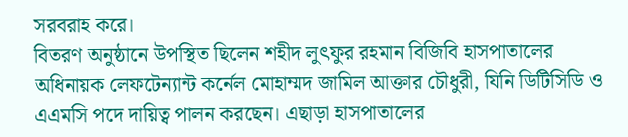সরবরাহ করে।
বিতরণ অনুষ্ঠানে উপস্থিত ছিলেন শহীদ লুৎফুর রহমান বিজিবি হাসপাতালের অধিনায়ক লেফটেন্যান্ট কর্নেল মোহাম্মদ জামিল আক্তার চৌধুরী, যিনি ডিটিসিডি ও এএমসি পদে দায়িত্ব পালন করছেন। এছাড়া হাসপাতালের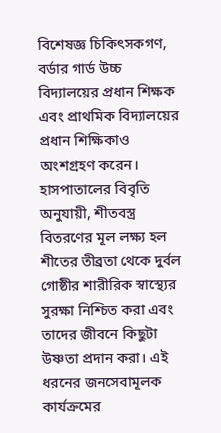বিশেষজ্ঞ চিকিৎসকগণ, বর্ডার গার্ড উচ্চ বিদ্যালয়ের প্রধান শিক্ষক এবং প্রাথমিক বিদ্যালয়ের প্রধান শিক্ষিকাও অংশগ্রহণ করেন।
হাসপাতালের বিবৃতি অনুযায়ী, শীতবস্ত্র বিতরণের মূল লক্ষ্য হল শীতের তীব্রতা থেকে দুর্বল গোষ্ঠীর শারীরিক স্বাস্থ্যের সুরক্ষা নিশ্চিত করা এবং তাদের জীবনে কিছুটা উষ্ণতা প্রদান করা। এই ধরনের জনসেবামূলক কার্যক্রমের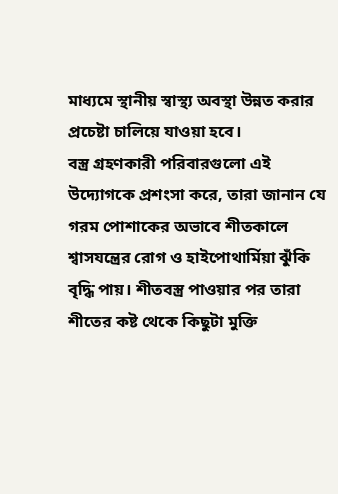মাধ্যমে স্থানীয় স্বাস্থ্য অবস্থা উন্নত করার প্রচেষ্টা চালিয়ে যাওয়া হবে।
বস্ত্র গ্রহণকারী পরিবারগুলো এই উদ্যোগকে প্রশংসা করে, তারা জানান যে গরম পোশাকের অভাবে শীতকালে শ্বাসযন্ত্রের রোগ ও হাইপোথার্মিয়া ঝুঁকি বৃদ্ধি পায়। শীতবস্ত্র পাওয়ার পর তারা শীতের কষ্ট থেকে কিছুটা মুক্তি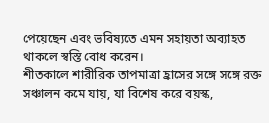পেয়েছেন এবং ভবিষ্যতে এমন সহায়তা অব্যাহত থাকলে স্বস্তি বোধ করেন।
শীতকালে শারীরিক তাপমাত্রা হ্রাসের সঙ্গে সঙ্গে রক্ত সঞ্চালন কমে যায়, যা বিশেষ করে বয়স্ক,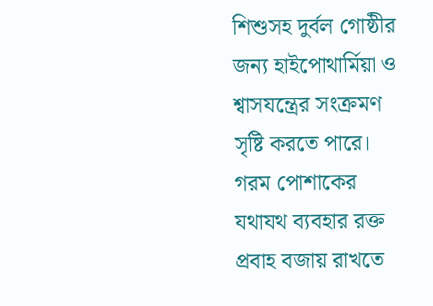শিশুসহ দুর্বল গোষ্ঠীর জন্য হাইপোথার্মিয়া ও শ্বাসযন্ত্রের সংক্রমণ সৃষ্টি করতে পারে। গরম পোশাকের যথাযথ ব্যবহার রক্ত প্রবাহ বজায় রাখতে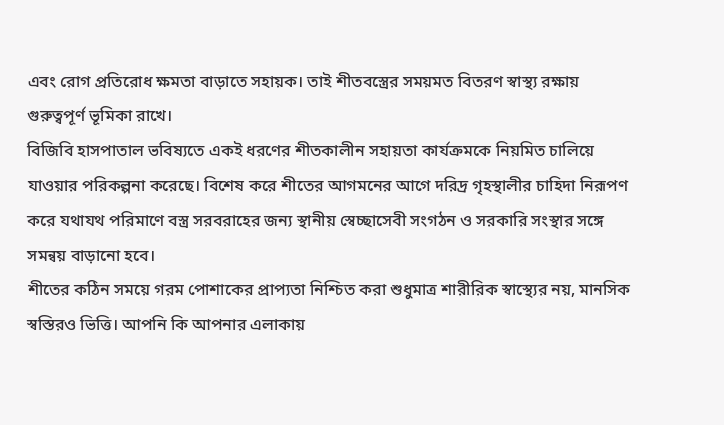এবং রোগ প্রতিরোধ ক্ষমতা বাড়াতে সহায়ক। তাই শীতবস্ত্রের সময়মত বিতরণ স্বাস্থ্য রক্ষায় গুরুত্বপূর্ণ ভূমিকা রাখে।
বিজিবি হাসপাতাল ভবিষ্যতে একই ধরণের শীতকালীন সহায়তা কার্যক্রমকে নিয়মিত চালিয়ে যাওয়ার পরিকল্পনা করেছে। বিশেষ করে শীতের আগমনের আগে দরিদ্র গৃহস্থালীর চাহিদা নিরূপণ করে যথাযথ পরিমাণে বস্ত্র সরবরাহের জন্য স্থানীয় স্বেচ্ছাসেবী সংগঠন ও সরকারি সংস্থার সঙ্গে সমন্বয় বাড়ানো হবে।
শীতের কঠিন সময়ে গরম পোশাকের প্রাপ্যতা নিশ্চিত করা শুধুমাত্র শারীরিক স্বাস্থ্যের নয়, মানসিক স্বস্তিরও ভিত্তি। আপনি কি আপনার এলাকায়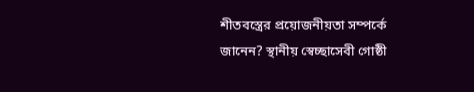শীতবস্ত্রের প্রয়োজনীয়তা সম্পর্কে জানেন? স্থানীয় স্বেচ্ছাসেবী গোষ্ঠী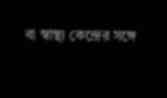বা স্বাস্থ্য কেন্দ্রের সঙ্গে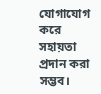যোগাযোগ করে সহায়তা প্রদান করা সম্ভব।